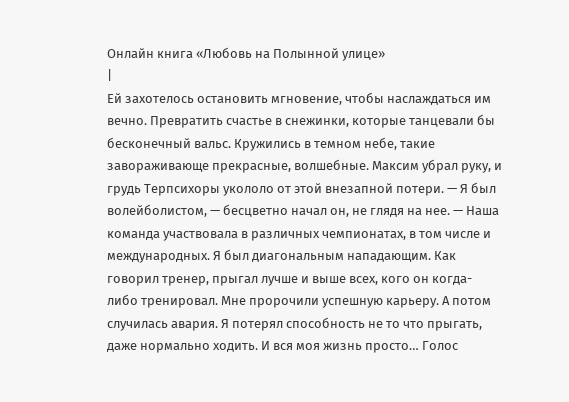Онлайн книга «Любовь на Полынной улице»
|
Ей захотелось остановить мгновение, чтобы наслаждаться им вечно. Превратить счастье в снежинки, которые танцевали бы бесконечный вальс. Кружились в темном небе, такие завораживающе прекрасные, волшебные. Максим убрал руку, и грудь Терпсихоры укололо от этой внезапной потери. — Я был волейболистом, — бесцветно начал он, не глядя на нее. — Наша команда участвовала в различных чемпионатах, в том числе и международных. Я был диагональным нападающим. Как говорил тренер, прыгал лучше и выше всех, кого он когда-либо тренировал. Мне пророчили успешную карьеру. А потом случилась авария. Я потерял способность не то что прыгать, даже нормально ходить. И вся моя жизнь просто… Голос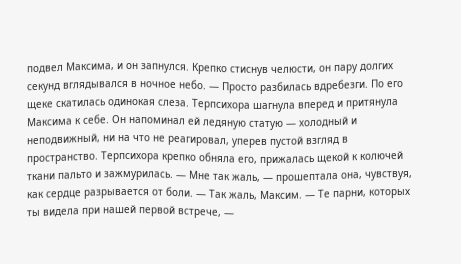подвел Максима, и он запнулся. Крепко стиснув челюсти, он пару долгих секунд вглядывался в ночное небо. — Просто разбилась вдребезги. По его щеке скатилась одинокая слеза. Терпсихора шагнула вперед и притянула Максима к себе. Он напоминал ей ледяную статую — холодный и неподвижный, ни на что не реагировал, уперев пустой взгляд в пространство. Терпсихора крепко обняла его, прижалась щекой к колючей ткани пальто и зажмурилась. — Мне так жаль, — прошептала она, чувствуя, как сердце разрывается от боли. — Так жаль, Максим. — Те парни, которых ты видела при нашей первой встрече, —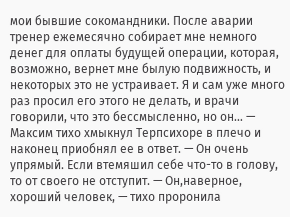мои бывшие сокомандники. После аварии тренер ежемесячно собирает мне немного денег для оплаты будущей операции, которая, возможно, вернет мне былую подвижность, и некоторых это не устраивает. Я и сам уже много раз просил его этого не делать, и врачи говорили, что это бессмысленно, но он… — Максим тихо хмыкнул Терпсихоре в плечо и наконец приобнял ее в ответ. — Он очень упрямый. Если втемяшил себе что-то в голову, то от своего не отступит. — Он,наверное, хороший человек, — тихо проронила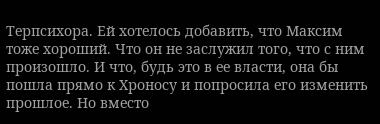Терпсихора. Ей хотелось добавить, что Максим тоже хороший. Что он не заслужил того, что с ним произошло. И что, будь это в ее власти, она бы пошла прямо к Хроносу и попросила его изменить прошлое. Но вместо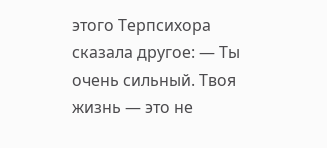этого Терпсихора сказала другое: — Ты очень сильный. Твоя жизнь — это не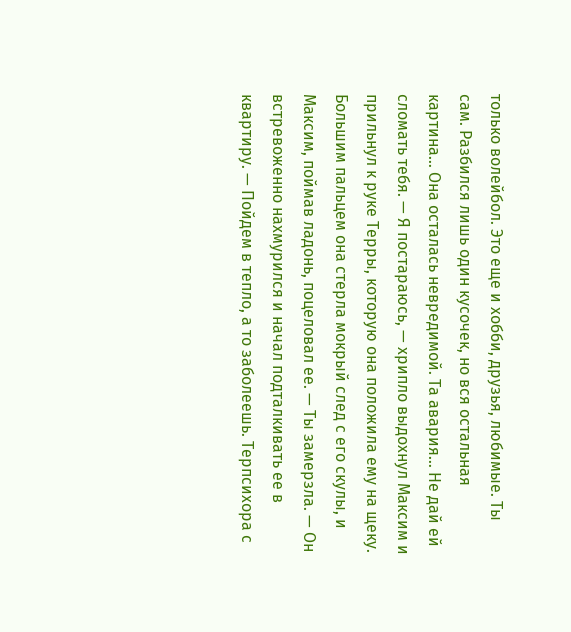только волейбол. Это еще и хобби, друзья, любимые. Ты сам. Разбился лишь один кусочек, но вся остальная картина… Она осталась невредимой. Та авария… Не дай ей сломать тебя. — Я постараюсь, — хрипло выдохнул Максим и прильнул к руке Терры, которую она положила ему на щеку. Большим пальцем она стерла мокрый след с его скулы, и Максим, поймав ладонь, поцеловал ее. — Ты замерзла. — Он встревоженно нахмурился и начал подталкивать ее в квартиру. — Пойдем в тепло, а то заболеешь. Терпсихора с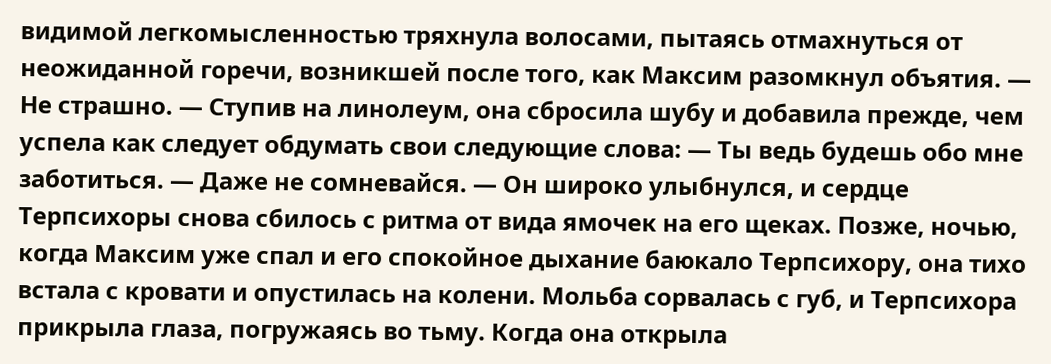видимой легкомысленностью тряхнула волосами, пытаясь отмахнуться от неожиданной горечи, возникшей после того, как Максим разомкнул объятия. — Не страшно. — Ступив на линолеум, она сбросила шубу и добавила прежде, чем успела как следует обдумать свои следующие слова: — Ты ведь будешь обо мне заботиться. — Даже не сомневайся. — Он широко улыбнулся, и сердце Терпсихоры снова сбилось с ритма от вида ямочек на его щеках. Позже, ночью, когда Максим уже спал и его спокойное дыхание баюкало Терпсихору, она тихо встала с кровати и опустилась на колени. Мольба сорвалась с губ, и Терпсихора прикрыла глаза, погружаясь во тьму. Когда она открыла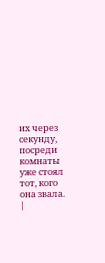их через секунду, посреди комнаты уже стоял тот, кого она звала. |